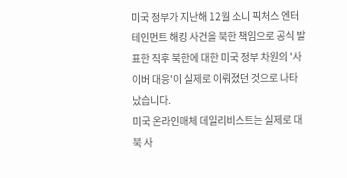미국 정부가 지난해 12월 소니 픽처스 엔터테인먼트 해킹 사건을 북한 책임으로 공식 발표한 직후 북한에 대한 미국 정부 차원의 '사이버 대응'이 실제로 이뤄졌던 것으로 나타났습니다.
미국 온라인매체 데일리비스트는 실제로 대북 사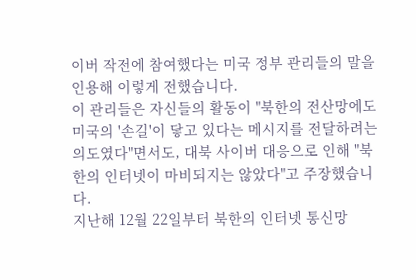이버 작전에 참여했다는 미국 정부 관리들의 말을 인용해 이렇게 전했습니다.
이 관리들은 자신들의 활동이 "북한의 전산망에도 미국의 '손길'이 닿고 있다는 메시지를 전달하려는 의도였다"면서도, 대북 사이버 대응으로 인해 "북한의 인터넷이 마비되지는 않았다"고 주장했습니다.
지난해 12월 22일부터 북한의 인터넷 통신망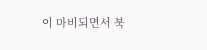이 마비되면서 북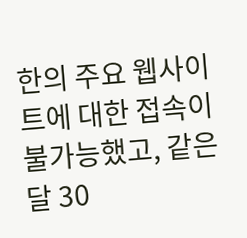한의 주요 웹사이트에 대한 접속이 불가능했고, 같은 달 30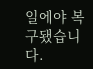일에야 복구됐습니다.